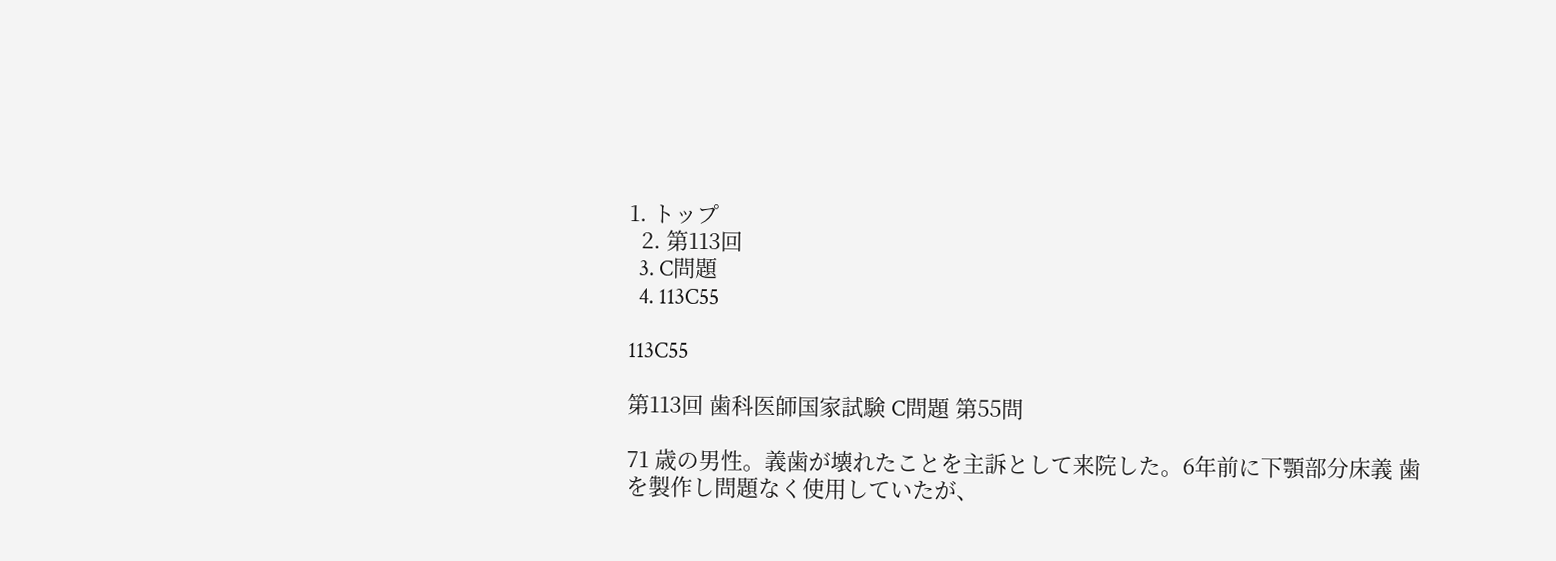1. トップ
  2. 第113回
  3. C問題
  4. 113C55

113C55

第113回 歯科医師国家試験 C問題 第55問

71 歳の男性。義歯が壊れたことを主訴として来院した。6年前に下顎部分床義 歯を製作し問題なく使用していたが、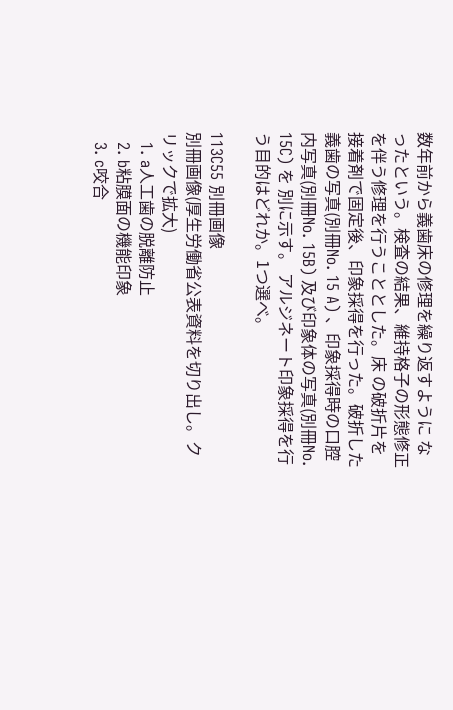数年前から義歯床の修理を繰り返すように なったという。検査の結果、維持格子の形態修正を伴う修理を行うこととした。床 の破折片を接着剤で固定後、印象採得を行った。破折した義歯の写真(別冊No. 15 A) 、印象採得時の口腔内写真(別冊No. 15B) 及び印象体の写真(別冊No. 15C) を 別に示す。 アルジネート印象採得を行う目的はどれか。1つ選べ。

113C55 別冊画像
別冊画像(厚生労働省公表資料を切り出し。クリックで拡大)
  1. a人工歯の脱離防止
  2. b粘膜面の機能印象
  3. c咬合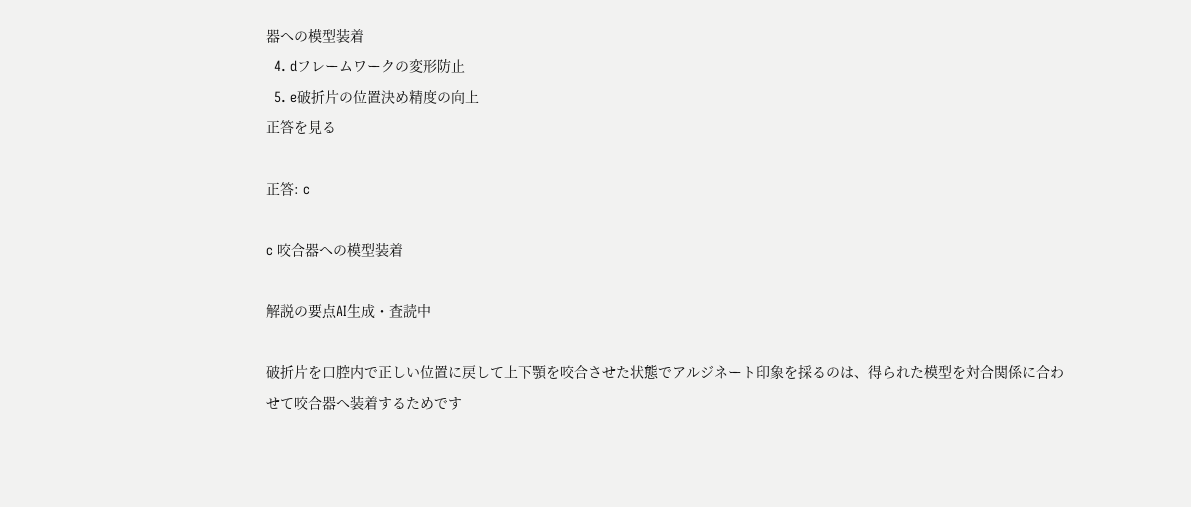器への模型装着
  4. dフレームワークの変形防止
  5. e破折片の位置決め精度の向上
正答を見る

正答: c

c 咬合器への模型装着

解説の要点AI生成・査読中

破折片を口腔内で正しい位置に戻して上下顎を咬合させた状態でアルジネート印象を採るのは、得られた模型を対合関係に合わせて咬合器へ装着するためです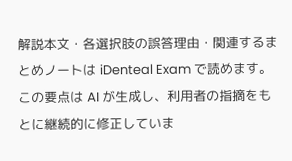解説本文・各選択肢の誤答理由・関連するまとめノートは iDenteal Exam で読めます。 この要点は AI が生成し、利用者の指摘をもとに継続的に修正していま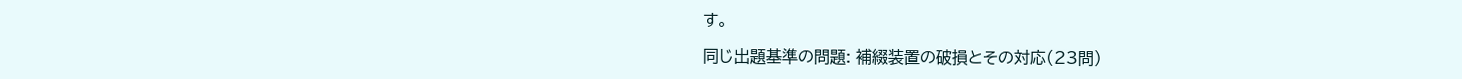す。

同じ出題基準の問題: 補綴装置の破損とその対応(23問)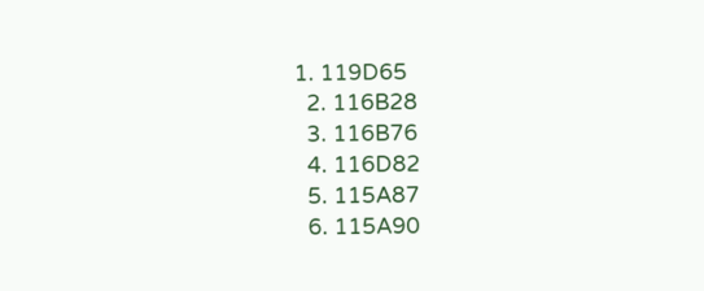1. 119D65
  2. 116B28
  3. 116B76
  4. 116D82
  5. 115A87
  6. 115A90